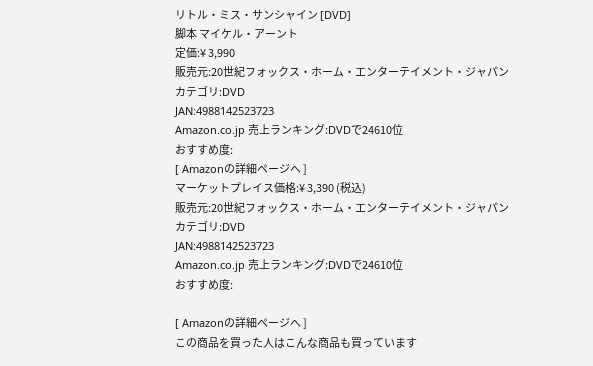リトル・ミス・サンシャイン [DVD]
脚本 マイケル・アーント
定価:¥ 3,990
販売元:20世紀フォックス・ホーム・エンターテイメント・ジャパン
カテゴリ:DVD
JAN:4988142523723
Amazon.co.jp 売上ランキング:DVDで24610位
おすすめ度:
[ Amazonの詳細ページへ ]
マーケットプレイス価格:¥ 3,390 (税込)
販売元:20世紀フォックス・ホーム・エンターテイメント・ジャパン
カテゴリ:DVD
JAN:4988142523723
Amazon.co.jp 売上ランキング:DVDで24610位
おすすめ度:

[ Amazonの詳細ページへ ]
この商品を買った人はこんな商品も買っています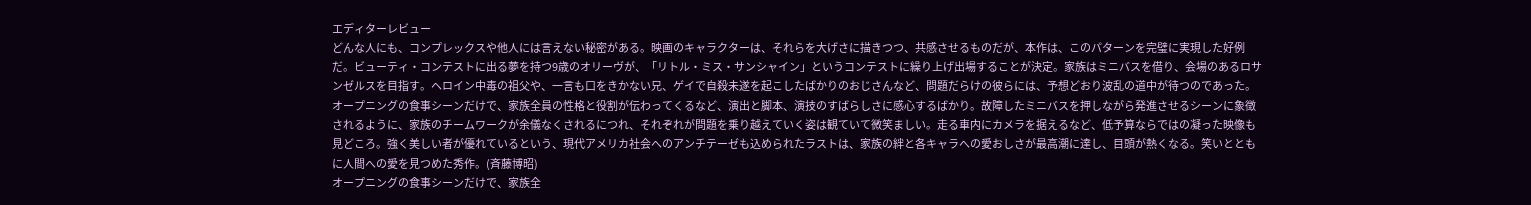エディターレビュー
どんな人にも、コンプレックスや他人には言えない秘密がある。映画のキャラクターは、それらを大げさに描きつつ、共感させるものだが、本作は、このパターンを完璧に実現した好例だ。ビューティ・コンテストに出る夢を持つ9歳のオリーヴが、「リトル・ミス・サンシャイン」というコンテストに繰り上げ出場することが決定。家族はミニバスを借り、会場のあるロサンゼルスを目指す。ヘロイン中毒の祖父や、一言も口をきかない兄、ゲイで自殺未遂を起こしたばかりのおじさんなど、問題だらけの彼らには、予想どおり波乱の道中が待つのであった。
オープニングの食事シーンだけで、家族全員の性格と役割が伝わってくるなど、演出と脚本、演技のすばらしさに感心するばかり。故障したミニバスを押しながら発進させるシーンに象徴されるように、家族のチームワークが余儀なくされるにつれ、それぞれが問題を乗り越えていく姿は観ていて微笑ましい。走る車内にカメラを据えるなど、低予算ならではの凝った映像も見どころ。強く美しい者が優れているという、現代アメリカ社会へのアンチテーゼも込められたラストは、家族の絆と各キャラへの愛おしさが最高潮に達し、目頭が熱くなる。笑いとともに人間への愛を見つめた秀作。(斉藤博昭)
オープニングの食事シーンだけで、家族全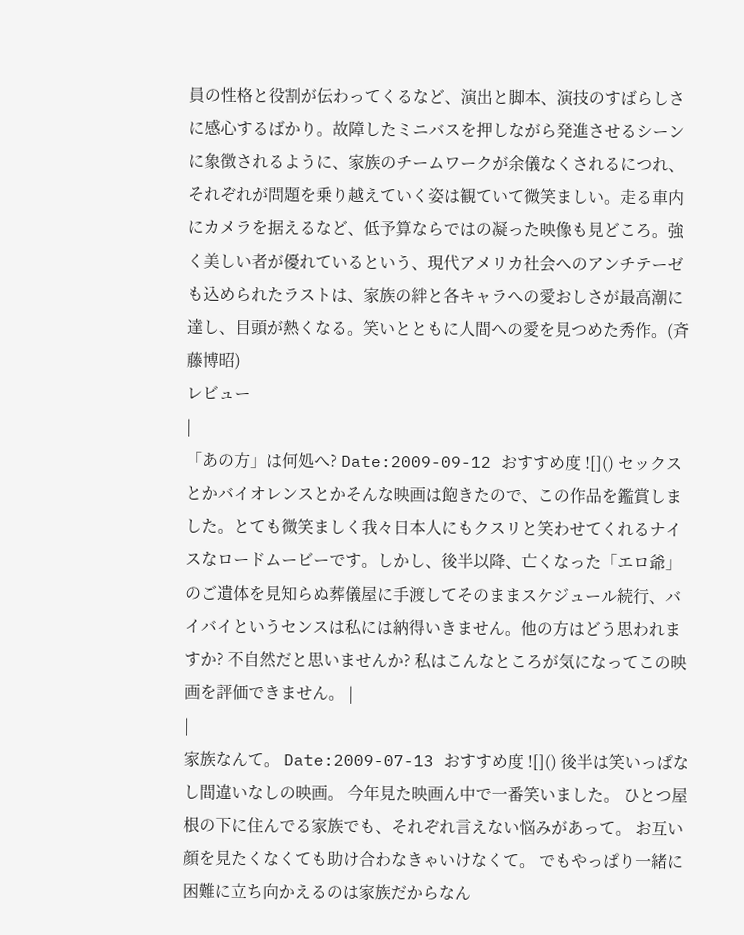員の性格と役割が伝わってくるなど、演出と脚本、演技のすばらしさに感心するばかり。故障したミニバスを押しながら発進させるシーンに象徴されるように、家族のチームワークが余儀なくされるにつれ、それぞれが問題を乗り越えていく姿は観ていて微笑ましい。走る車内にカメラを据えるなど、低予算ならではの凝った映像も見どころ。強く美しい者が優れているという、現代アメリカ社会へのアンチテーゼも込められたラストは、家族の絆と各キャラへの愛おしさが最高潮に達し、目頭が熱くなる。笑いとともに人間への愛を見つめた秀作。(斉藤博昭)
レビュー
|
「あの方」は何処へ? Date:2009-09-12 おすすめ度 ![]() セックスとかバイオレンスとかそんな映画は飽きたので、この作品を鑑賞しました。とても微笑ましく我々日本人にもクスリと笑わせてくれるナイスなロードムービーです。しかし、後半以降、亡くなった「エロ爺」のご遺体を見知らぬ葬儀屋に手渡してそのままスケジュール続行、バイバイというセンスは私には納得いきません。他の方はどう思われますか? 不自然だと思いませんか? 私はこんなところが気になってこの映画を評価できません。 |
|
家族なんて。 Date:2009-07-13 おすすめ度 ![]() 後半は笑いっぱなし間違いなしの映画。 今年見た映画ん中で一番笑いました。 ひとつ屋根の下に住んでる家族でも、それぞれ言えない悩みがあって。 お互い顔を見たくなくても助け合わなきゃいけなくて。 でもやっぱり一緒に困難に立ち向かえるのは家族だからなん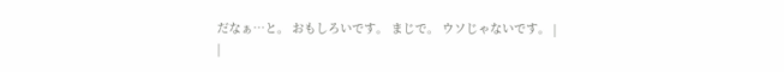だなぁ…と。 おもしろいです。 まじで。 ウソじゃないです。 |
|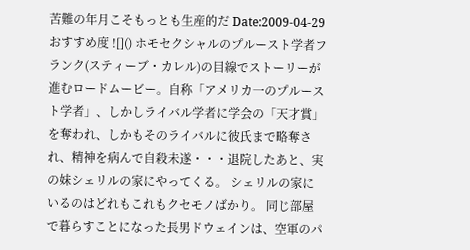苦難の年月こそもっとも生産的だ Date:2009-04-29 おすすめ度 ![]() ホモセクシャルのプルースト学者フランク(スティーブ・カレル)の目線でストーリーが進むロードムービー。自称「アメリカ一のプルースト学者」、しかしライバル学者に学会の「天才賞」を奪われ、しかもそのライバルに彼氏まで略奪され、精神を病んで自殺未遂・・・退院したあと、実の妹シェリルの家にやってくる。 シェリルの家にいるのはどれもこれもクセモノばかり。 同じ部屋で暮らすことになった長男ドウェインは、空軍のパ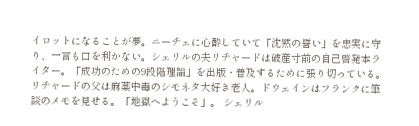イロットになることが夢。ニーチェに心酔していて「沈黙の誓い」を忠実に守り、一言も口を利かない。シェリルの夫リチャードは破産寸前の自己啓発本ライター。「成功のための9段階理論」を出版・普及するために張り切っている。リチャードの父は麻薬中毒のシモネタ大好き老人。ドウェインはフランクに筆談のメモを見せる。「地獄へようこそ」。 シェリル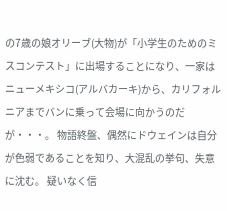の7歳の娘オリーブ(大物)が「小学生のためのミスコンテスト」に出場することになり、一家は ニューメキシコ(アルバカーキ)から、カリフォルニアまでバンに乗って会場に向かうのだが・・・。 物語終盤、偶然にドウェインは自分が色弱であることを知り、大混乱の挙句、失意に沈む。 疑いなく信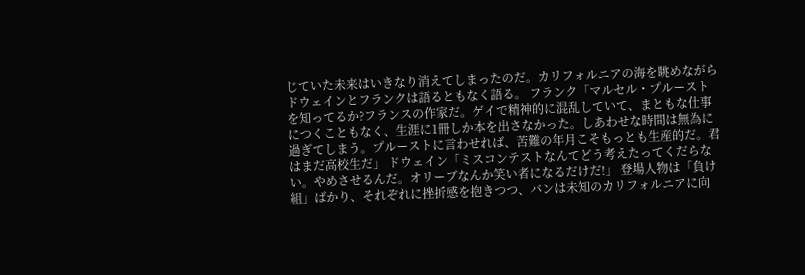じていた未来はいきなり消えてしまったのだ。カリフォルニアの海を眺めながらドウェインとフランクは語るともなく語る。 フランク「マルセル・プルーストを知ってるか?フランスの作家だ。ゲイで精神的に混乱していて、まともな仕事につくこともなく、生涯に1冊しか本を出さなかった。しあわせな時間は無為に過ぎてしまう。プルーストに言わせれば、苦難の年月こそもっとも生産的だ。君はまだ高校生だ」 ドウェイン「ミスコンテストなんてどう考えたってくだらない。やめさせるんだ。オリーブなんか笑い者になるだけだ!」 登場人物は「負け組」ばかり、それぞれに挫折感を抱きつつ、バンは未知のカリフォルニアに向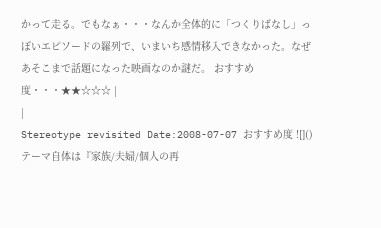かって走る。でもなぁ・・・なんか全体的に「つくりばなし」っぽいエピソードの羅列で、いまいち感情移入できなかった。なぜあそこまで話題になった映画なのか謎だ。 おすすめ度・・・★★☆☆☆ |
|
Stereotype revisited Date:2008-07-07 おすすめ度 ![]() テーマ自体は『家族/夫婦/個人の再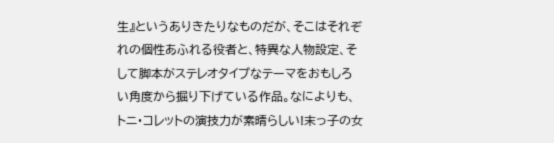生』というありきたりなものだが、そこはそれぞれの個性あふれる役者と、特異な人物設定、そして脚本がステレオタイプなテーマをおもしろい角度から掘り下げている作品。なによりも、トニ・コレットの演技力が素晴らしい!末っ子の女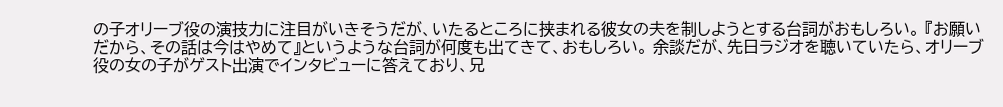の子オリーブ役の演技力に注目がいきそうだが、いたるところに挟まれる彼女の夫を制しようとする台詞がおもしろい。 『お願いだから、その話は今はやめて』というような台詞が何度も出てきて、おもしろい。 余談だが、先日ラジオを聴いていたら、オリーブ役の女の子がゲスト出演でインタビューに答えており、兄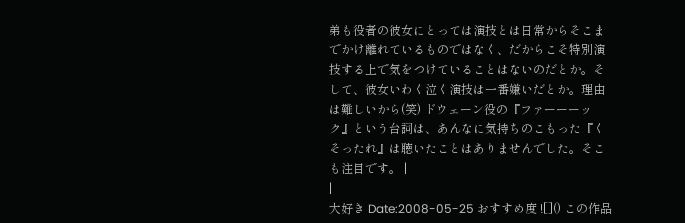弟も役者の彼女にとっては演技とは日常からそこまでかけ離れているものではなく、だからこそ特別演技する上で気をつけていることはないのだとか。そして、彼女いわく泣く演技は一番嫌いだとか。理由は難しいから(笑) ドウェーン役の『ファーーーック』という台詞は、あんなに気持ちのこもった『くそったれ』は聴いたことはありませんでした。そこも注目です。 |
|
大好き Date:2008-05-25 おすすめ度 ![]() この作品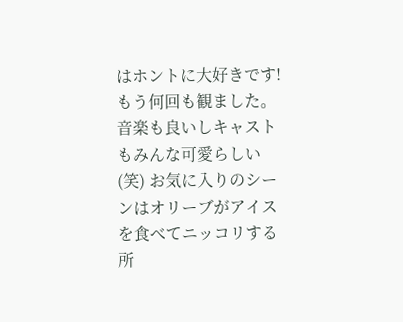はホントに大好きです!もう何回も観ました。 音楽も良いしキャストもみんな可愛らしい(笑) お気に入りのシーンはオリーブがアイスを食べてニッコリする所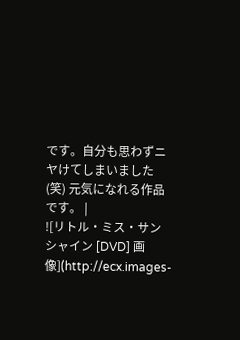です。自分も思わずニヤけてしまいました(笑) 元気になれる作品です。 |
![リトル・ミス・サンシャイン [DVD] 画像](http://ecx.images-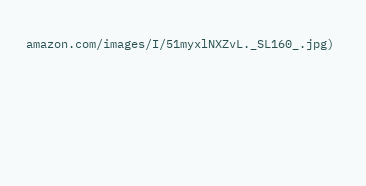amazon.com/images/I/51myxlNXZvL._SL160_.jpg)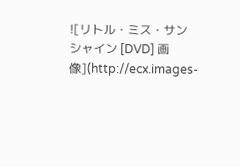![リトル・ミス・サンシャイン [DVD] 画像](http://ecx.images-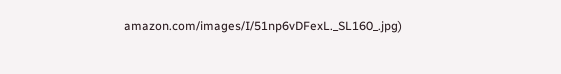amazon.com/images/I/51np6vDFexL._SL160_.jpg)